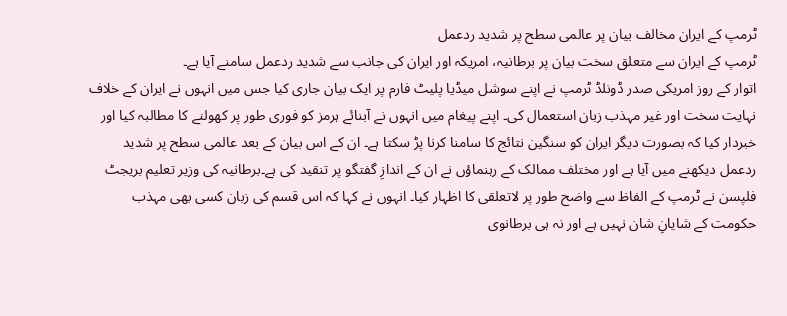ٹرمپ کے ایران مخالف بیان پر عالمی سطح پر شدید ردعمل
ٹرمپ کے ایران سے متعلق سخت بیان پر برطانیہ، امریکہ اور ایران کی جانب سے شدید ردعمل سامنے آیا ہے۔
اتوار کے روز امریکی صدر ڈونلڈ ٹرمپ نے اپنے سوشل میڈیا پلیٹ فارم پر ایک بیان جاری کیا جس میں انہوں نے ایران کے خلاف نہایت سخت اور غیر مہذب زبان استعمال کی۔ اپنے پیغام میں انہوں نے آبنائے ہرمز کو فوری طور پر کھولنے کا مطالبہ کیا اور خبردار کیا کہ بصورت دیگر ایران کو سنگین نتائج کا سامنا کرنا پڑ سکتا ہے۔ ان کے اس بیان کے بعد عالمی سطح پر شدید ردعمل دیکھنے میں آیا ہے اور مختلف ممالک کے رہنماؤں نے ان کے اندازِ گفتگو پر تنقید کی ہے۔برطانیہ کی وزیر تعلیم بریجٹ فلپسن نے ٹرمپ کے الفاظ سے واضح طور پر لاتعلقی کا اظہار کیا۔ انہوں نے کہا کہ اس قسم کی زبان کسی بھی مہذب حکومت کے شایانِ شان نہیں ہے اور نہ ہی برطانوی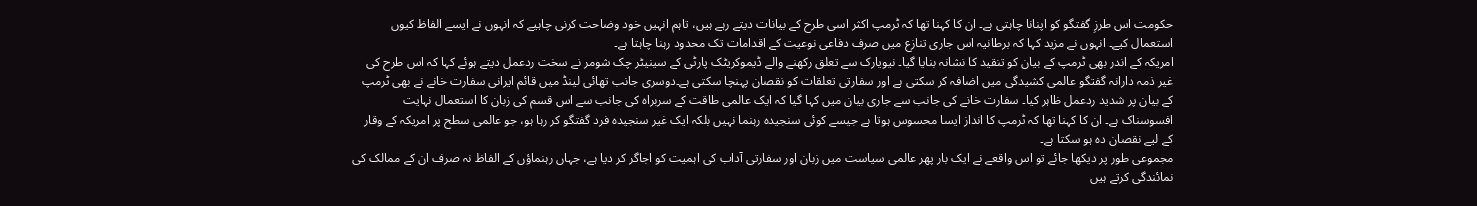حکومت اس طرزِ گفتگو کو اپنانا چاہتی ہے۔ ان کا کہنا تھا کہ ٹرمپ اکثر اسی طرح کے بیانات دیتے رہے ہیں، تاہم انہیں خود وضاحت کرنی چاہیے کہ انہوں نے ایسے الفاظ کیوں استعمال کیے۔ انہوں نے مزید کہا کہ برطانیہ اس جاری تنازع میں صرف دفاعی نوعیت کے اقدامات تک محدود رہنا چاہتا ہے۔
امریکہ کے اندر بھی ٹرمپ کے بیان کو تنقید کا نشانہ بنایا گیا۔ نیویارک سے تعلق رکھنے والے ڈیموکریٹک پارٹی کے سینیٹر چک شومر نے سخت ردعمل دیتے ہوئے کہا کہ اس طرح کی غیر ذمہ دارانہ گفتگو عالمی کشیدگی میں اضافہ کر سکتی ہے اور سفارتی تعلقات کو نقصان پہنچا سکتی ہے۔دوسری جانب تھائی لینڈ میں قائم ایرانی سفارت خانے نے بھی ٹرمپ کے بیان پر شدید ردعمل ظاہر کیا۔ سفارت خانے کی جانب سے جاری بیان میں کہا گیا کہ ایک عالمی طاقت کے سربراہ کی جانب سے اس قسم کی زبان کا استعمال نہایت افسوسناک ہے۔ ان کا کہنا تھا کہ ٹرمپ کا انداز ایسا محسوس ہوتا ہے جیسے کوئی سنجیدہ رہنما نہیں بلکہ ایک غیر سنجیدہ فرد گفتگو کر رہا ہو، جو عالمی سطح پر امریکہ کے وقار کے لیے نقصان دہ ہو سکتا ہے۔
مجموعی طور پر دیکھا جائے تو اس واقعے نے ایک بار پھر عالمی سیاست میں زبان اور سفارتی آداب کی اہمیت کو اجاگر کر دیا ہے، جہاں رہنماؤں کے الفاظ نہ صرف ان کے ممالک کی نمائندگی کرتے ہیں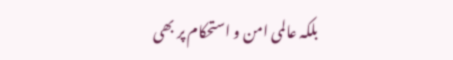بلکہ عالمی امن و استحکام پر بھی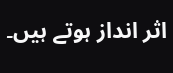اثر انداز ہوتے ہیں۔